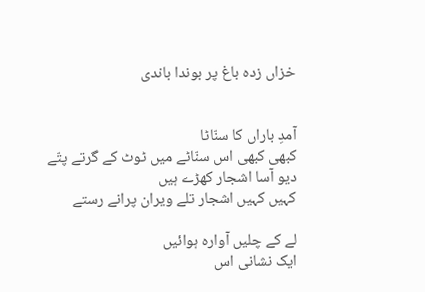خزاں زدہ باغ پر بوندا باندی


آمدِ باراں کا سنّاٹا
کبھی کبھی اس سنّاٹے میں ٹوٹ کے گرتے پتّے
دیو آسا اشجار کھڑے ہیں
کہیں کہیں اشجار تلے ویران پرانے رستے

لے کے چلیں آوارہ ہوائیں
ایک نشانی اس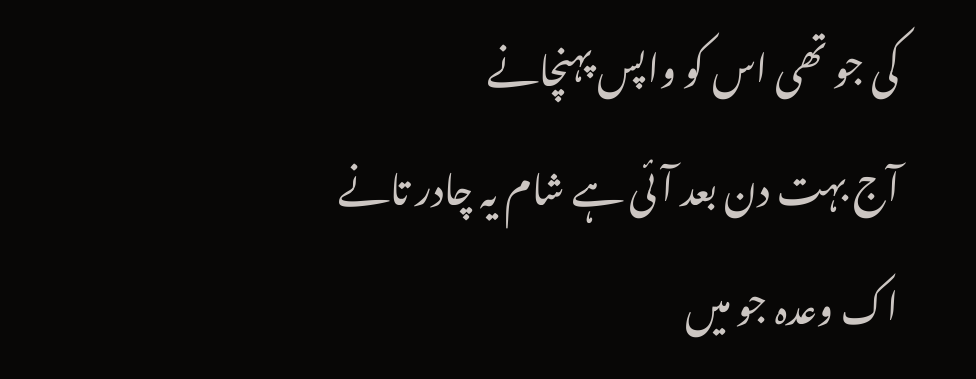کی جو تھی اس کو واپس پہنچانے
آج بہت دن بعد آئی ہے شام یہ چادر تانے
اک وعدہ جو میں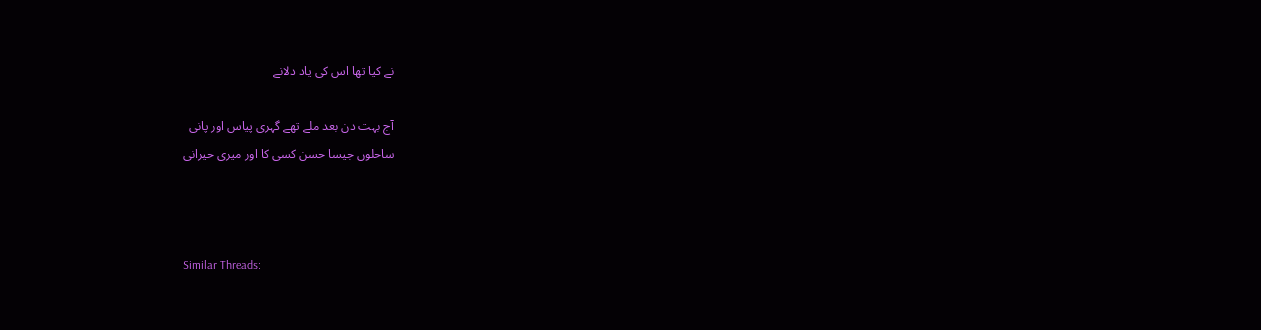نے کیا تھا اس کی یاد دلانے

آج بہت دن بعد ملے تھے گہری پیاس اور پانی
ساحلوں جیسا حسن کسی کا اور میری حیرانی



Similar Threads: